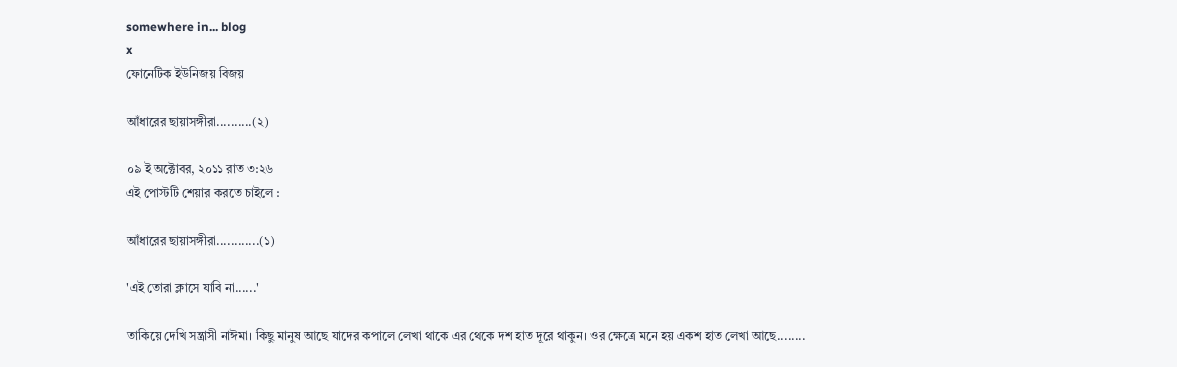somewhere in... blog
x
ফোনেটিক ইউনিজয় বিজয়

আঁধারের ছায়াসঙ্গীরা..........(২)

০৯ ই অক্টোবর, ২০১১ রাত ৩:২৬
এই পোস্টটি শেয়ার করতে চাইলে :

আঁধারের ছায়াসঙ্গীরা............(১)

'এই তোরা ক্লাসে যাবি না......'

তাকিয়ে দেখি সন্ত্রাসী নাঈমা। কিছু মানুষ আছে যাদের কপালে লেখা থাকে এর থেকে দশ হাত দূরে থাকুন। ওর ক্ষেত্রে মনে হয় একশ হাত লেখা আছে........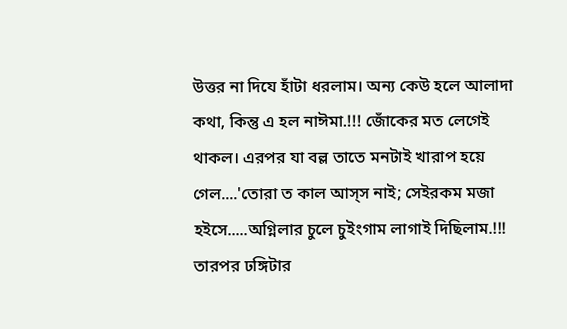উত্তর না দিযে হাঁটা ধরলাম। অন্য কেউ হলে আলাদা কথা, কিন্তু এ হল নাঈমা.!!! জোঁকের মত লেগেই থাকল। এরপর যা বল্ল তাতে মনটাই খারাপ হয়ে গেল....'তোরা ত কাল আস্‌স নাই; সেইরকম মজা হইসে.....অগ্নিলার চুলে চুইংগাম লাগাই দিছিলাম.!!! তারপর ঢঙ্গিটার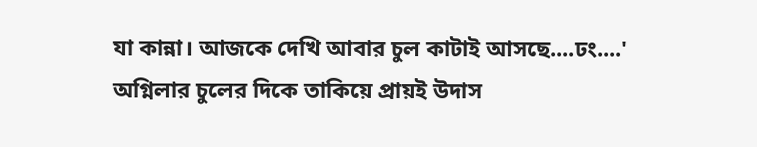যা কান্না। আজকে দেখি আবার চুল কাটাই আসছে....ঢং....'
অগ্নিলার চুলের দিকে তাকিয়ে প্রায়ই উদাস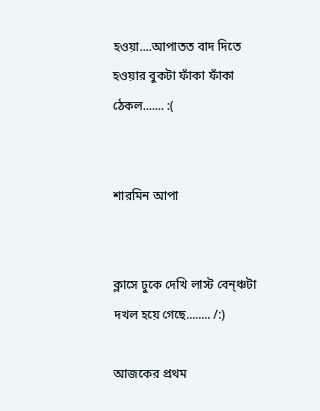হওয়া....আপাতত বাদ দিতে হওয়ার বুকটা ফাঁকা ফাঁকা ঠেকল....... :(


শারমিন আপা


ক্লাসে ঢুকে দেখি লাস্ট বেন্ঞ্চটা দখল হয়ে গেছে........ /:)

আজকের প্রথম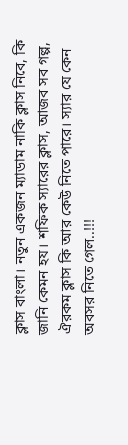ক্লাস বাংলা। নতুন একজন ম্যাডাম নাকি ক্লাস নিবে, কি জানি কেমন হয। শফিক স্যারের ক্লাস, আজব সব গল্প, ঐরকম ক্লাস কি আর কেউ নিতে পারে। স্যার যে কেন অবসর নিতে গেল..!!!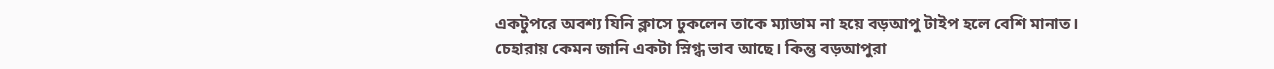একটুপরে অবশ্য যিনি ক্লাসে ঢুকলেন তাকে ম্যাডাম না হয়ে বড়আপু টাইপ হলে বেশি মানাত। চেহারায় কেমন জানি একটা স্নিগ্ধ ভাব আছে। কিন্তু বড়আপুরা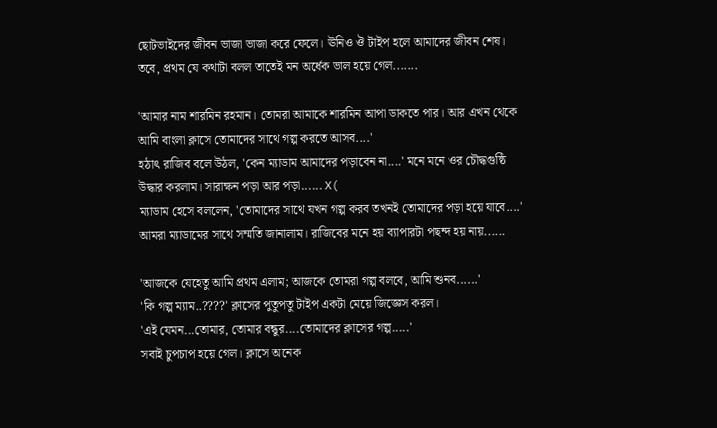ছোটভাইদের জীবন ভাজা ভাজা করে ফেলে। ঊনিও ঔ টাইপ হলে আমাদের জীবন শেষ। তবে, প্রথম যে কথাটা বলল তাতেই মন অর্ধেক ভাল হয়ে গেল.......

'আমার নাম শারমিন রহমান। তোমরা আমাকে শারমিন আপা ডাকতে পার। আর এখন থেকে আমি বাংলা ক্লাসে তোমাদের সাথে গল্প করতে আসব....'
হঠাৎ রাজিব বলে উঠল, 'কেন ম্যাডাম আমাদের পড়াবেন না....' মনে মনে ওর চৌদ্ধগুষ্ঠি উদ্ধার করলাম। সারাক্ষন পড়া আর পড়া...... X(
ম্যাডাম হেসে বললেন, 'তোমাদের সাথে যখন গল্প করব তখনই তোমাদের পড়া হয়ে যাবে....' আমরা ম্যাডামের সাথে সম্মতি জানালাম। রাজিবের মনে হয় ব্যাপারটা পছন্দ হয় নায়......

'আজকে যেহেতু আমি প্রথম এলাম; আজকে তোমরা গল্প বলবে, আমি শুনব......'
'কি গল্প ম্যাম..????' ক্লাসের পুতুপতু টাইপ একটা মেয়ে জিজ্ঞেস করল।
'এই যেমন...তোমার, তোমার বন্ধুর....তোমাদের ক্লাসের গল্প.....'
সবাই চুপচাপ হয়ে গেল। ক্লাসে অনেক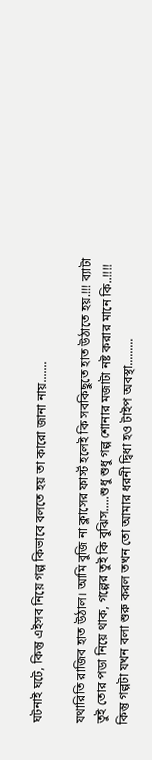ঘটনাই ঘটে, কিন্তু এইসব নিয়ে গল্প কিভাবে বলতে হয় তা কারো জানা নায়.......

যথারিতি রাজিব হাত উঠাল। আমি বুজি না ক্লাসের ফার্স্ট হলেই কি সবকিছুতে হাত উঠাতে হয়.!!! ব্যাটা তুই তোর পডা নিয়ে থাক, গল্পের তুই কি বুঝিস.....শুধু শুধু গল্প শোনার মজাটা নষ্ট করার মানে কি..!!!! কিন্তু গল্পটা যখন বলা শুরু করল তখন তো আমার ধরনী দ্বিধা হও টাইপ অবস্থা.........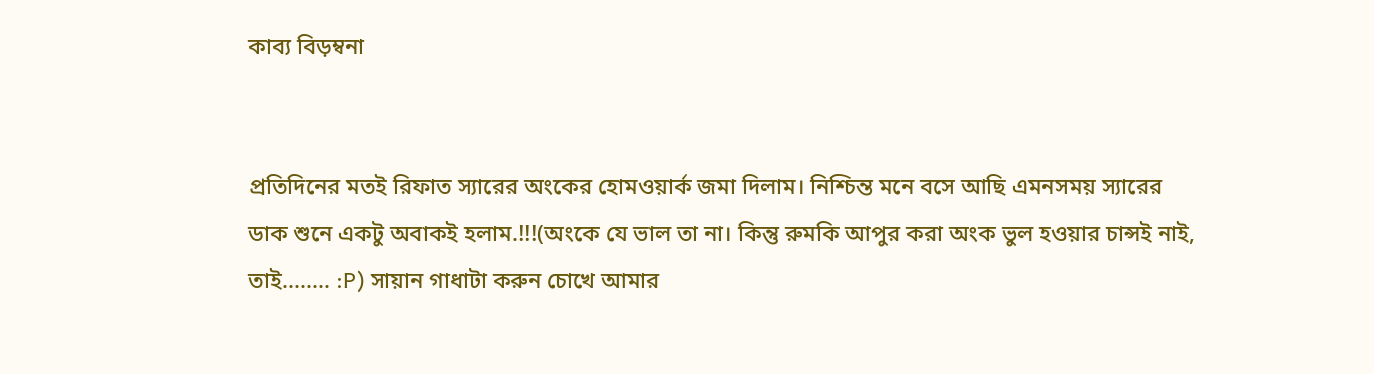কাব্য বিড়ম্বনা


প্রতিদিনের মতই রিফাত স্যারের অংকের হোমওয়ার্ক জমা দিলাম। নিশ্চিন্ত মনে বসে আছি এমনসময় স্যারের ডাক শুনে একটু অবাকই হলাম.!!!(অংকে যে ভাল তা না। কিন্তু রুমকি আপুর করা অংক ভুল হওয়ার চান্সই নাই, তাই........ :P) সায়ান গাধাটা করুন চোখে আমার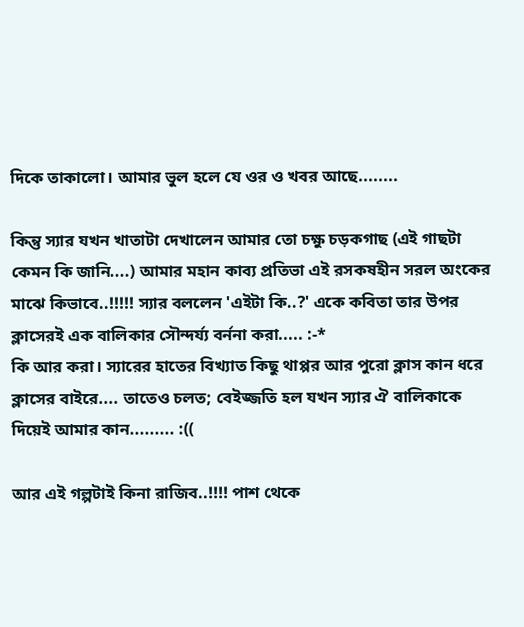দিকে তাকালো। আমার ভুল হলে যে ওর ও খবর আছে........

কিন্তু স্যার যখন খাতাটা দেখালেন আমার তো চক্ষু চড়কগাছ (এই গাছটা কেমন কি জানি....) আমার মহান কাব্য প্রতিভা এই রসকষহীন সরল অংকের মাঝে কিভাবে..!!!!! স্যার বললেন 'এইটা কি..?' একে কবিতা তার উপর ক্লাসেরই এক বালিকার সৌন্দর্য্য বর্ননা করা..... :-*
কি আর করা। স্যারের হাতের বিখ্যাত কিছু থাপ্পর আর পুরো ক্লাস কান ধরে ক্লাসের বাইরে.... তাতেও চলত; বেইজ্জতি হল যখন স্যার ঐ বালিকাকে দিয়েই আমার কান......... :((

আর এই গল্পটাই কিনা রাজিব..!!!! পাশ থেকে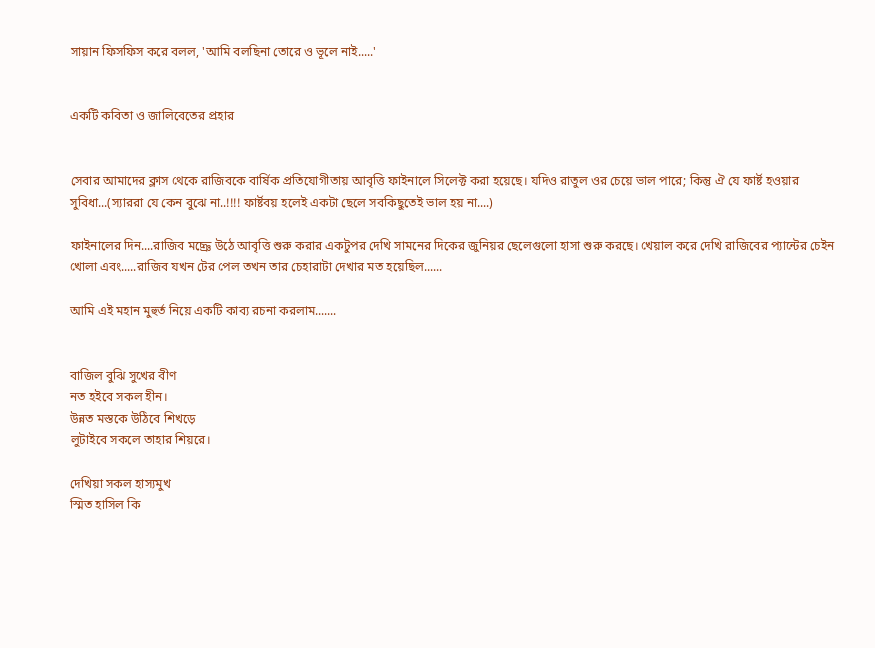সায়ান ফিসফিস করে বলল, 'আমি বলছিনা তোরে ও ভূলে নাই.....'


একটি কবিতা ও জালিবেতের প্রহার


সেবার আমাদের ক্লাস থেকে রাজিবকে বার্ষিক প্রতিযোগীতায় আবৃত্তি ফাইনালে সিলেক্ট করা হয়েছে। যদিও রাতুল ওর চেয়ে ভাল পারে; কিন্তু ঐ যে ফার্ষ্ট হওয়ার সুবিধা...(স্যাররা যে কেন বুঝে না..!!!! ফার্ষ্টবয় হলেই একটা ছেলে সবকিছুতেই ভাল হয় না....)

ফাইনালের দিন....রাজিব মচ্ঞে উঠে আবৃত্তি শুরু করার একটুপর দেখি সামনের দিকের জুনিয়র ছেলেগুলো হাসা শুরু করছে। খেয়াল করে দেখি রাজিবের প্যান্টের চেইন খোলা এবং.....রাজিব যখন টের পেল তখন তার চেহারাটা দেখার মত হয়েছিল......

আমি এই মহান মুহুর্ত নিয়ে একটি কাব্য রচনা করলাম.......


বাজিল বুঝি সুখের বীণ
নত হইবে সকল হীন।
উন্নত মস্তকে উঠিবে শিখড়ে
লুটাইবে সকলে তাহার শিয়রে।

দেখিয়া সকল হাস্যমুখ
স্মিত হাসিল কি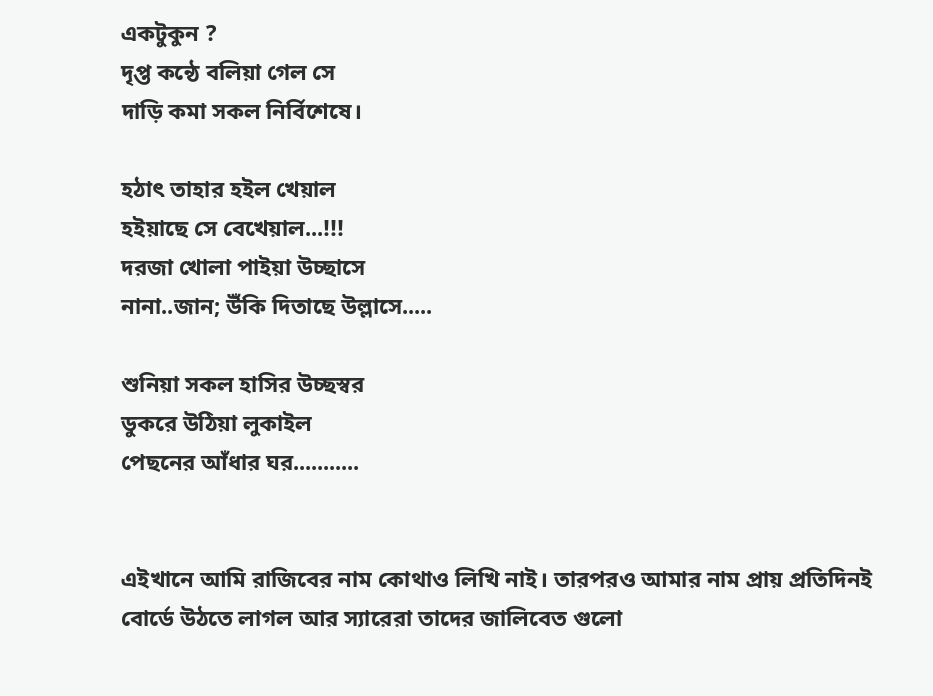একটুকুন ?
দৃপ্ত কন্ঠে বলিয়া গেল সে
দাড়ি কমা সকল নির্বিশেষে।

হঠাৎ তাহার হইল খেয়াল
হইয়াছে সে বেখেয়াল...!!!
দরজা খোলা পাইয়া উচ্ছাসে
নানা..জান; উঁকি দিতাছে উল্লাসে.....

শুনিয়া সকল হাসির উচ্ছস্বর
ডুকরে উঠিয়া লুকাইল
পেছনের আঁধার ঘর...........


এইখানে আমি রাজিবের নাম কোথাও লিখি নাই। তারপরও আমার নাম প্রায় প্রতিদিনই বোর্ডে উঠতে লাগল আর স্যারেরা তাদের জালিবেত গুলো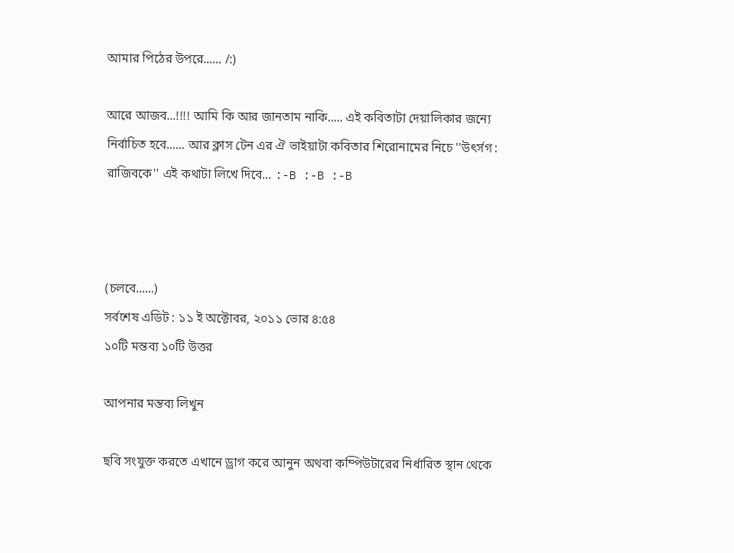আমার পিঠের উপরে...... /:)

আরে আজব...!!!! আমি কি আর জানতাম নাকি..... এই কবিতাটা দেয়ালিকার জন্যে নির্বাচিত হবে...... আর ক্লাস টেন এর ঐ ভাইয়াটা কবিতার শিরোনামের নিচে ''উৎর্সগ : রাজিবকে'' এই কথাটা লিখে দিবে... :-B :-B :-B



(চলবে......)
সর্বশেষ এডিট : ১১ ই অক্টোবর, ২০১১ ভোর ৪:৫৪
১০টি মন্তব্য ১০টি উত্তর

আপনার মন্তব্য লিখুন

ছবি সংযুক্ত করতে এখানে ড্রাগ করে আনুন অথবা কম্পিউটারের নির্ধারিত স্থান থেকে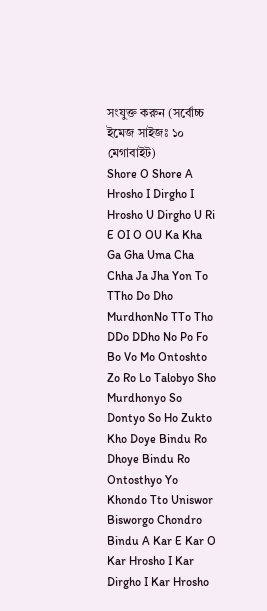সংযুক্ত করুন (সর্বোচ্চ ইমেজ সাইজঃ ১০ মেগাবাইট)
Shore O Shore A Hrosho I Dirgho I Hrosho U Dirgho U Ri E OI O OU Ka Kha Ga Gha Uma Cha Chha Ja Jha Yon To TTho Do Dho MurdhonNo TTo Tho DDo DDho No Po Fo Bo Vo Mo Ontoshto Zo Ro Lo Talobyo Sho Murdhonyo So Dontyo So Ho Zukto Kho Doye Bindu Ro Dhoye Bindu Ro Ontosthyo Yo Khondo Tto Uniswor Bisworgo Chondro Bindu A Kar E Kar O Kar Hrosho I Kar Dirgho I Kar Hrosho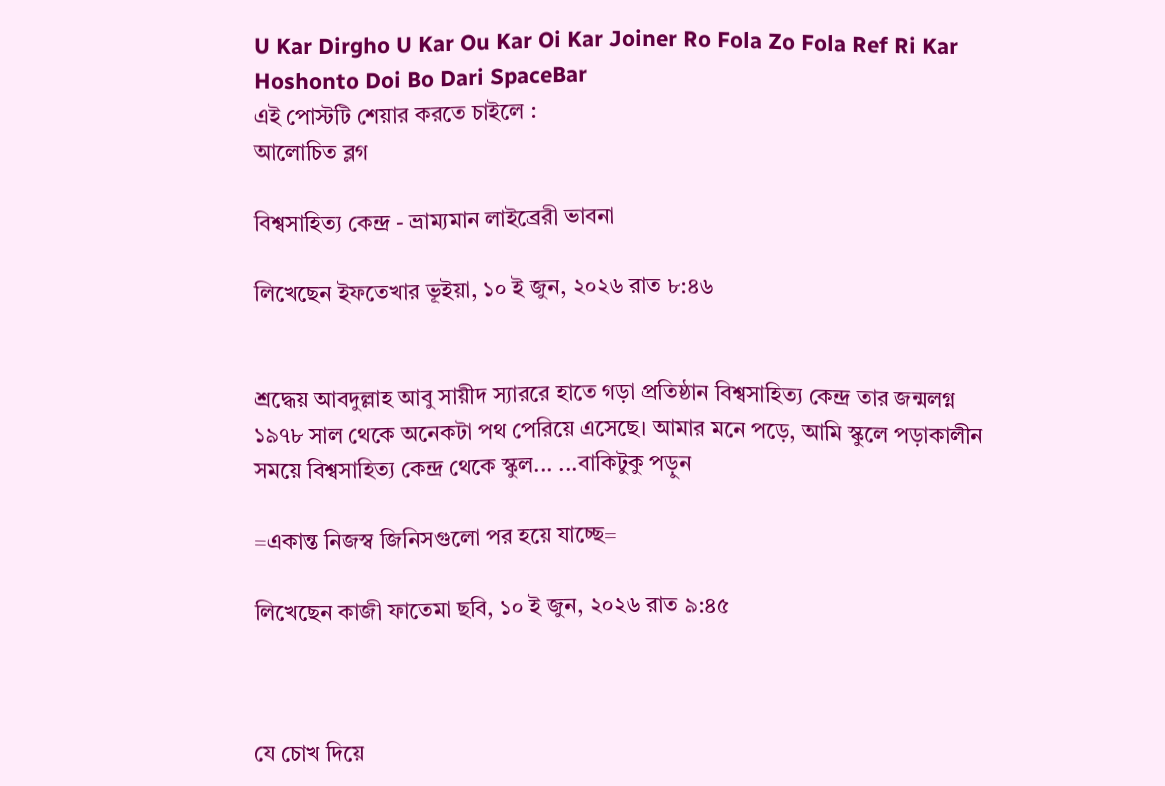U Kar Dirgho U Kar Ou Kar Oi Kar Joiner Ro Fola Zo Fola Ref Ri Kar Hoshonto Doi Bo Dari SpaceBar
এই পোস্টটি শেয়ার করতে চাইলে :
আলোচিত ব্লগ

বিশ্বসাহিত্য কেন্দ্র - ভ্রাম্যমান লাইব্রেরী ভাবনা

লিখেছেন ইফতেখার ভূইয়া, ১০ ই জুন, ২০২৬ রাত ৮:৪৬


শ্রদ্ধেয় আবদুল্লাহ আবু সায়ীদ স্যাররে হাতে গড়া প্রতিষ্ঠান বিশ্বসাহিত্য কেন্দ্র তার জন্মলগ্ন ১৯৭৮ সাল থেকে অনেকটা পথ পেরিয়ে এসেছে। আমার মনে পড়ে, আমি স্কুলে পড়াকালীন সময়ে বিশ্বসাহিত্য কেন্দ্র থেকে স্কুল... ...বাকিটুকু পড়ুন

=একান্ত নিজস্ব জিনিসগুলো পর হয়ে যাচ্ছে=

লিখেছেন কাজী ফাতেমা ছবি, ১০ ই জুন, ২০২৬ রাত ৯:৪৫



যে চোখ দিয়ে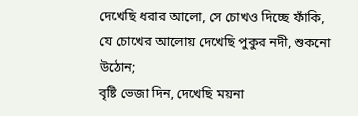দেখেছি ধরার আলো, সে চোখও দিচ্ছে ফাঁকি,
যে চোখের আলোয় দেখেছি পুকুর নদী, শুকনো উঠোন;
বৃষ্টি ভেজা দিন, দেখেছি ময়না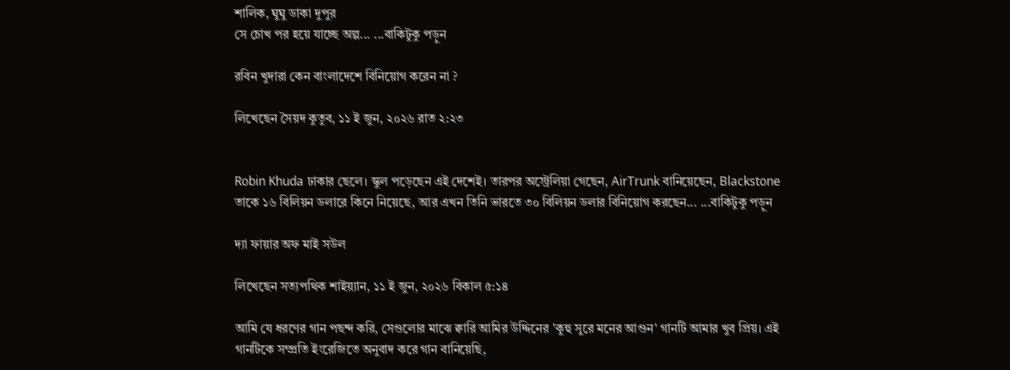শালিক, ঘুঘু ডাকা দুপুর
সে চোখ পর হয়ে যাচ্ছে অল্প... ...বাকিটুকু পড়ুন

রবিন খুদারা কেন বাংলাদেশে বিনিয়োগ করেন না ?

লিখেছেন সৈয়দ কুতুব, ১১ ই জুন, ২০২৬ রাত ২:২৩


Robin Khuda ঢাকার ছেলে। স্কুল পড়েছেন এই দেশেই। তারপর অস্ট্রেলিয়া গেছেন, AirTrunk বানিয়েছেন, Blackstone তাকে ১৬ বিলিয়ন ডলারে কিনে নিয়েছে, আর এখন তিনি ভারতে ৩০ বিলিয়ন ডলার বিনিয়োগ করছেন... ...বাকিটুকু পড়ুন

দ্যা ফায়ার অফ মাই সউল

লিখেছেন সত্যপথিক শাইয়্যান, ১১ ই জুন, ২০২৬ বিকাল ৫:১৪

আমি যে ধরণের গান পছন্দ করি, সেগুলোর মাঝে ক্বারি আমির উদ্দিনের 'কুহু সুরে মনের আগুন' গানটি আমার খুব প্রিয়। এই গানটিকে সম্প্রতি ইংরেজিতে অনুবাদ করে গান বানিয়েছি,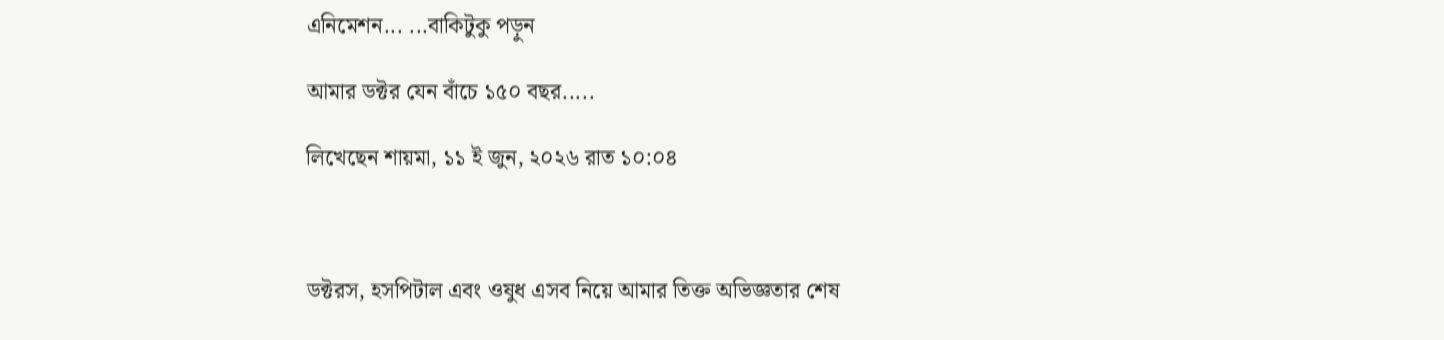এনিমেশন... ...বাকিটুকু পড়ুন

আমার ডক্টর যেন বাঁচে ১৫০ বছর.....

লিখেছেন শায়মা, ১১ ই জুন, ২০২৬ রাত ১০:০৪



ডক্টরস, হসপিটাল এবং ওষুধ এসব নিয়ে আমার তিক্ত অভিজ্ঞতার শেষ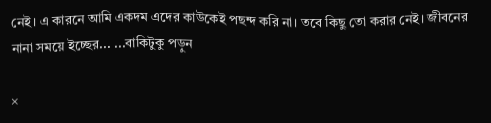নেই। এ কারনে আমি একদম এদের কাউকেই পছন্দ করি না। তবে কিছু তো করার নেই। জীবনের নানা সময়ে ইচ্ছের... ...বাকিটুকু পড়ুন

×